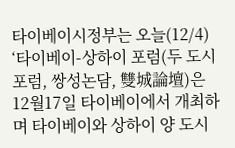타이베이시정부는 오늘(12/4) ‘타이베이-상하이 포럼(두 도시포럼, 쌍성논담, 雙城論壇)은 12월17일 타이베이에서 개최하며 타이베이와 상하이 양 도시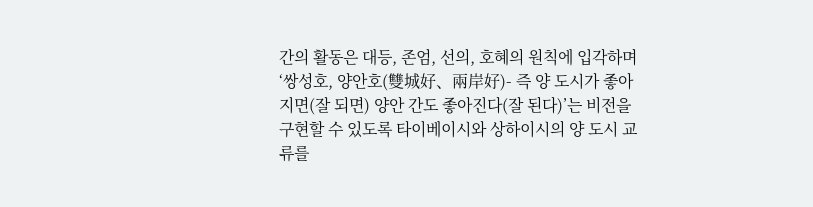간의 활동은 대등, 존엄, 선의, 호혜의 원칙에 입각하며 ‘쌍성호, 양안호(雙城好、兩岸好)- 즉 양 도시가 좋아지면(잘 되면) 양안 간도 좋아진다(잘 된다)’는 비전을 구현할 수 있도록 타이베이시와 상하이시의 양 도시 교류를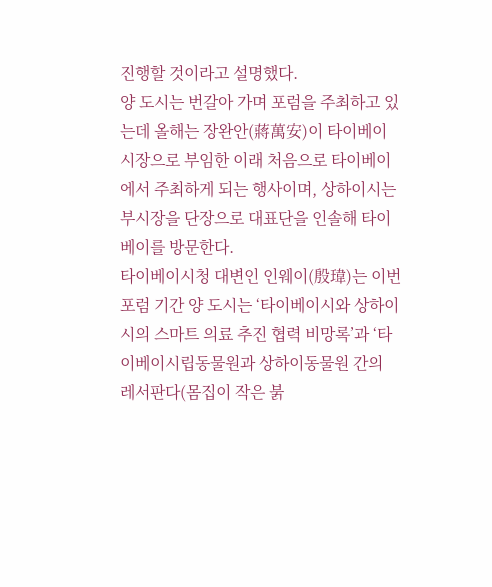진행할 것이라고 설명했다.
양 도시는 번갈아 가며 포럼을 주최하고 있는데 올해는 장완안(蔣萬安)이 타이베이 시장으로 부임한 이래 처음으로 타이베이에서 주최하게 되는 행사이며, 상하이시는 부시장을 단장으로 대표단을 인솔해 타이베이를 방문한다.
타이베이시청 대변인 인웨이(殷瑋)는 이번 포럼 기간 양 도시는 ‘타이베이시와 상하이시의 스마트 의료 추진 협력 비망록’과 ‘타이베이시립동물원과 상하이동물원 간의 레서판다(몸집이 작은 붉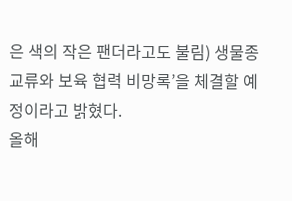은 색의 작은 팬더라고도 불림) 생물종 교류와 보육 협력 비망록’을 체결할 예정이라고 밝혔다.
올해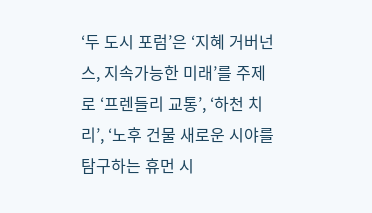‘두 도시 포럼’은 ‘지혜 거버넌스, 지속가능한 미래’를 주제로 ‘프렌들리 교통’, ‘하천 치리’, ‘노후 건물 새로운 시야를 탐구하는 휴먼 시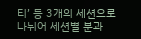티’ 등 3개의 세션으로 나뉘어 세션별 분과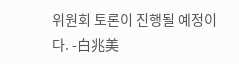위원회 토론이 진행될 예정이다. -白兆美